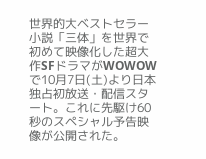世界的⼤ベストセラー小説「三体」を世界で初めて映像化した超⼤作SFドラマがWOWOWで10⽉7⽇(⼟)より⽇本独占初放送・配信スタート。これに先駆け60秒のスペシャル予告映像が公開された。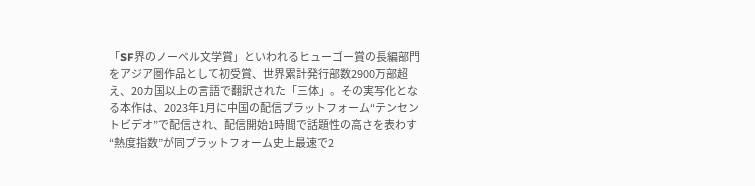「SF界のノーベル⽂学賞」といわれるヒューゴー賞の⻑編部⾨をアジア圏作品として初受賞、世界累計発⾏部数2900万部超え、20カ国以上の⾔語で翻訳された「三体」。その実写化となる本作は、2023年1⽉に中国の配信プラットフォーム“テンセントビデオ”で配信され、配信開始1時間で話題性の⾼さを表わす“熱度指数”が同プラットフォーム史上最速で2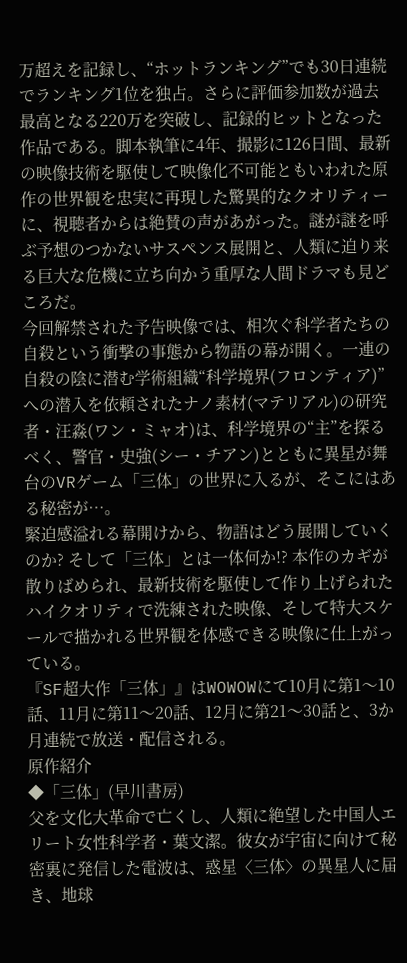万超えを記録し、“ホットランキング”でも30⽇連続でランキング1位を独占。さらに評価参加数が過去最⾼となる220万を突破し、記録的ヒットとなった作品である。脚本執筆に4年、撮影に126⽇間、最新の映像技術を駆使して映像化不可能ともいわれた原作の世界観を忠実に再現した驚異的なクオリティーに、視聴者からは絶賛の声があがった。謎が謎を呼ぶ予想のつかないサスペンス展開と、⼈類に迫り来る巨⼤な危機に⽴ち向かう重厚な⼈間ドラマも⾒どころだ。
今回解禁された予告映像では、相次ぐ科学者たちの⾃殺という衝撃の事態から物語の幕が開く。⼀連の⾃殺の陰に潜む学術組織“科学境界(フロンティア)”への潜⼊を依頼されたナノ素材(マテリアル)の研究者・汪淼(ワン・ミャオ)は、科学境界の“主”を探るべく、警官・史強(シー・チアン)とともに異星が舞台のVRゲーム「三体」の世界に⼊るが、そこにはある秘密が…。
緊迫感溢れる幕開けから、物語はどう展開していくのか? そして「三体」とは⼀体何か!? 本作のカギが散りばめられ、最新技術を駆使して作り上げられたハイクオリティで洗練された映像、そして特⼤スケールで描かれる世界観を体感できる映像に仕上がっている。
『SF超大作「三体」』はWOWOWにて10⽉に第1〜10話、11⽉に第11〜20話、12⽉に第21〜30話と、3か⽉連続で放送・配信される。
原作紹介
◆「三体」(早川書房)
父を文化大革命で亡くし、人類に絶望した中国人エリート女性科学者・葉文潔。彼女が宇宙に向けて秘密裏に発信した電波は、惑星〈三体〉の異星人に届き、地球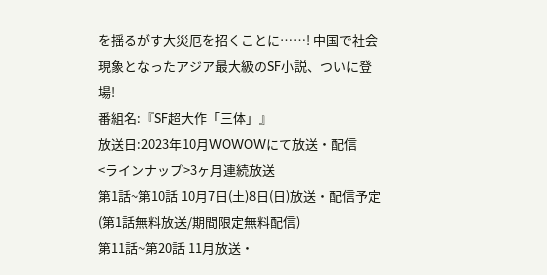を揺るがす大災厄を招くことに……! 中国で社会現象となったアジア最大級のSF小説、ついに登場!
番組名:『SF超大作「三体」』
放送日:2023年10月WOWOWにて放送・配信
<ラインナップ>3ヶ月連続放送
第1話~第10話 10月7日(土)8日(日)放送・配信予定(第1話無料放送/期間限定無料配信)
第11話~第20話 11月放送・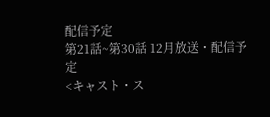配信予定
第21話~第30話 12月放送・配信予定
<キャスト・ス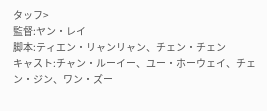タッフ>
監督:ヤン・レイ
脚本:ティエン・リャンリャン、チェン・チェン
キャスト:チャン・ルーイー、ユー・ホーウェイ、チェン・ジン、ワン・ズー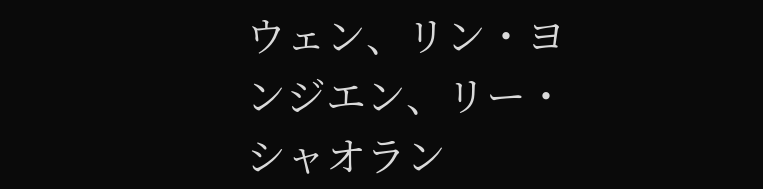ウェン、リン・ヨンジエン、リー・シャオラン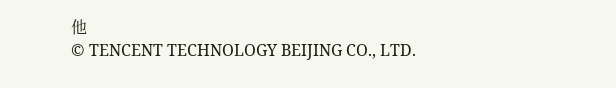他
© TENCENT TECHNOLOGY BEIJING CO., LTD.